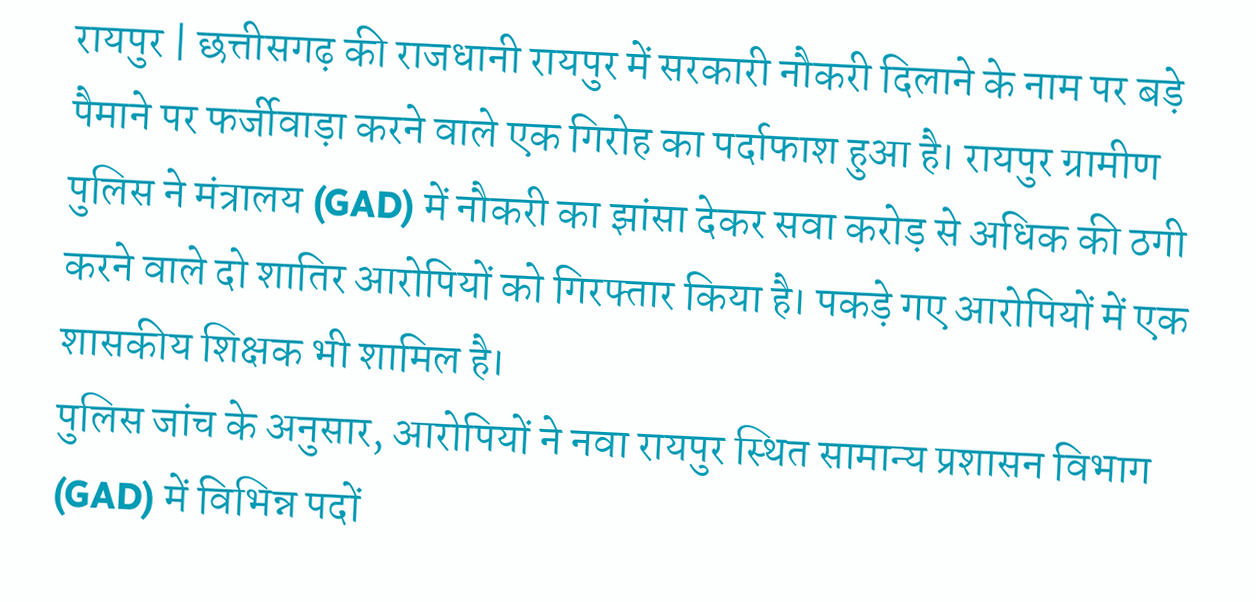रायपुर | छत्तीसगढ़ की राजधानी रायपुर में सरकारी नौकरी दिलाने के नाम पर बड़े पैमाने पर फर्जीवाड़ा करने वाले एक गिरोह का पर्दाफाश हुआ है। रायपुर ग्रामीण पुलिस ने मंत्रालय (GAD) में नौकरी का झांसा देकर सवा करोड़ से अधिक की ठगी करने वाले दो शातिर आरोपियों को गिरफ्तार किया है। पकड़े गए आरोपियों में एक शासकीय शिक्षक भी शामिल है।
पुलिस जांच के अनुसार, आरोपियों ने नवा रायपुर स्थित सामान्य प्रशासन विभाग (GAD) में विभिन्न पदों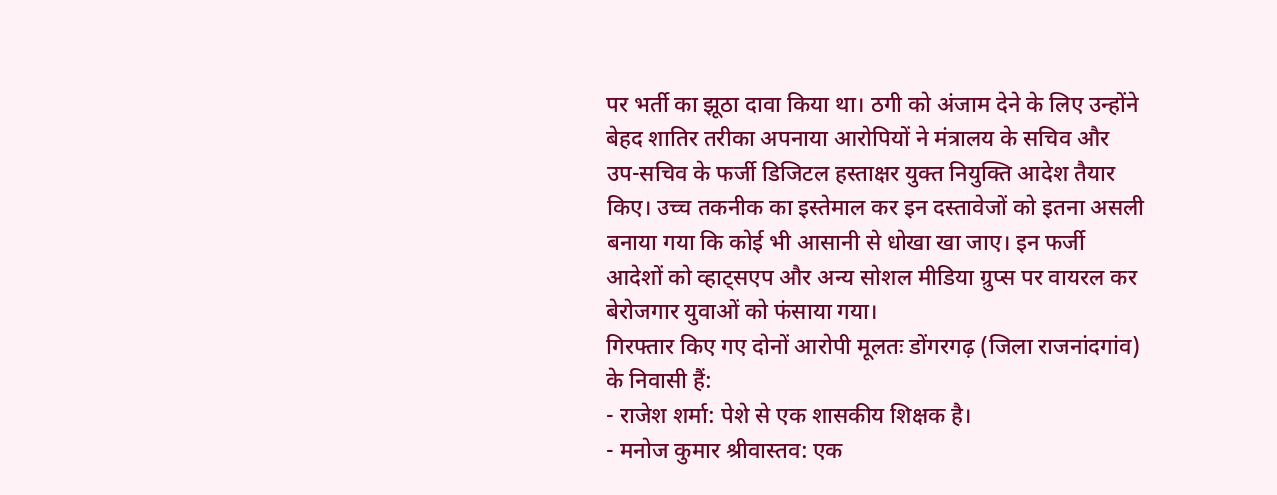पर भर्ती का झूठा दावा किया था। ठगी को अंजाम देने के लिए उन्होंने बेहद शातिर तरीका अपनाया आरोपियों ने मंत्रालय के सचिव और उप-सचिव के फर्जी डिजिटल हस्ताक्षर युक्त नियुक्ति आदेश तैयार किए। उच्च तकनीक का इस्तेमाल कर इन दस्तावेजों को इतना असली बनाया गया कि कोई भी आसानी से धोखा खा जाए। इन फर्जी आदेशों को व्हाट्सएप और अन्य सोशल मीडिया ग्रुप्स पर वायरल कर बेरोजगार युवाओं को फंसाया गया।
गिरफ्तार किए गए दोनों आरोपी मूलतः डोंगरगढ़ (जिला राजनांदगांव) के निवासी हैं:
- राजेश शर्मा: पेशे से एक शासकीय शिक्षक है।
- मनोज कुमार श्रीवास्तव: एक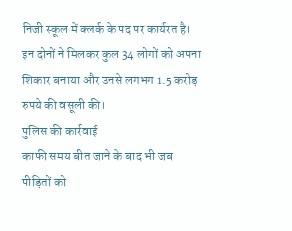निजी स्कूल में क्लर्क के पद पर कार्यरत है।
इन दोनों ने मिलकर कुल 34 लोगों को अपना शिकार बनाया और उनसे लगभग 1.5 करोड़ रुपये की वसूली की।
पुलिस की कार्रवाई
काफी समय बीत जाने के बाद भी जब पीड़ितों को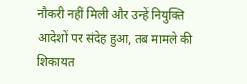नौकरी नहीं मिली और उन्हें नियुक्ति आदेशों पर संदेह हुआ, तब मामले की शिकायत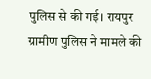पुलिस से की गई। रायपुर ग्रामीण पुलिस ने मामले की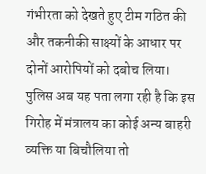गंभीरता को देखते हुए टीम गठित की और तकनीकी साक्ष्यों के आधार पर दोनों आरोपियों को दबोच लिया। पुलिस अब यह पता लगा रही है कि इस गिरोह में मंत्रालय का कोई अन्य बाहरी व्यक्ति या बिचौलिया तो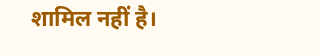शामिल नहीं है।